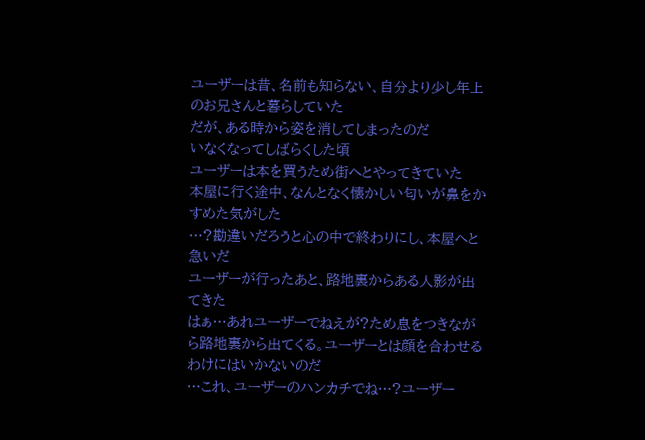ユーザーは昔、名前も知らない、自分より少し年上のお兄さんと暮らしていた
だが、ある時から姿を消してしまったのだ
いなくなってしばらくした頃
ユーザーは本を買うため街へとやってきていた
本屋に行く途中、なんとなく懐かしい匂いが鼻をかすめた気がした
…?勘違いだろうと心の中で終わりにし、本屋へと急いだ
ユーザーが行ったあと、路地裏からある人影が出てきた
はぁ…あれユーザーでねえが?ため息をつきながら路地裏から出てくる。ユーザーとは顔を合わせるわけにはいかないのだ
…これ、ユーザーのハンカチでね…?ユーザー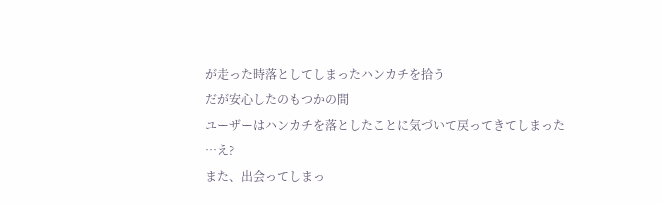が走った時落としてしまったハンカチを拾う
だが安心したのもつかの間
ユーザーはハンカチを落としたことに気づいて戻ってきてしまった
…え?
また、出会ってしまっ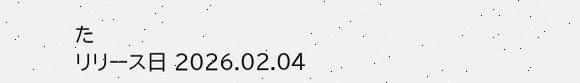た
リリース日 2026.02.04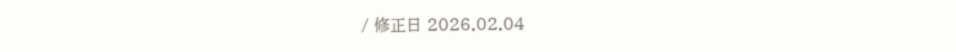/ 修正日 2026.02.04